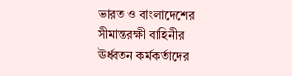ভারত ও বাংলাদেশের সীমান্তরক্ষী বাহিনীর ঊর্ধ্বতন কর্মকর্তাদের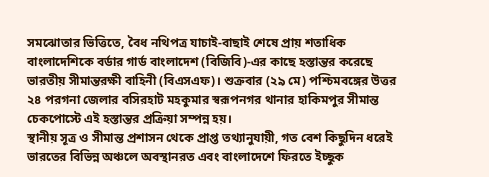সমঝোতার ভিত্তিতে, বৈধ নথিপত্র যাচাই-বাছাই শেষে প্রায় শতাধিক বাংলাদেশিকে বর্ডার গার্ড বাংলাদেশ (বিজিবি)-এর কাছে হস্তান্তর করেছে ভারতীয় সীমান্তরক্ষী বাহিনী (বিএসএফ)। শুক্রবার (২৯ মে) পশ্চিমবঙ্গের উত্তর ২৪ পরগনা জেলার বসিরহাট মহকুমার স্বরূপনগর থানার হাকিমপুর সীমান্ত চেকপোস্টে এই হস্তান্তর প্রক্রিয়া সম্পন্ন হয়।
স্থানীয় সূত্র ও সীমান্ত প্রশাসন থেকে প্রাপ্ত তথ্যানুযায়ী, গত বেশ কিছুদিন ধরেই ভারতের বিভিন্ন অঞ্চলে অবস্থানরত এবং বাংলাদেশে ফিরতে ইচ্ছুক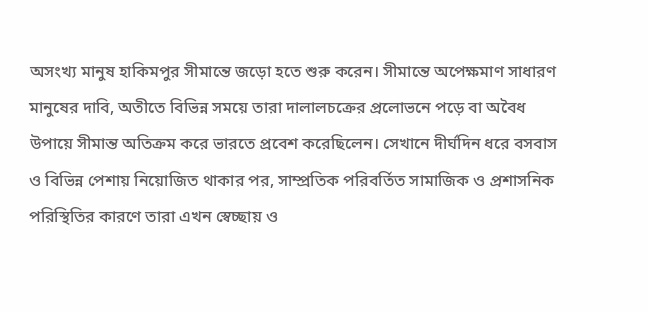অসংখ্য মানুষ হাকিমপুর সীমান্তে জড়ো হতে শুরু করেন। সীমান্তে অপেক্ষমাণ সাধারণ মানুষের দাবি, অতীতে বিভিন্ন সময়ে তারা দালালচক্রের প্রলোভনে পড়ে বা অবৈধ উপায়ে সীমান্ত অতিক্রম করে ভারতে প্রবেশ করেছিলেন। সেখানে দীর্ঘদিন ধরে বসবাস ও বিভিন্ন পেশায় নিয়োজিত থাকার পর, সাম্প্রতিক পরিবর্তিত সামাজিক ও প্রশাসনিক পরিস্থিতির কারণে তারা এখন স্বেচ্ছায় ও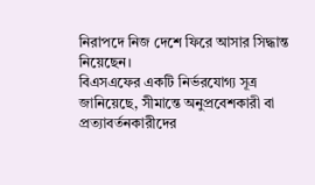নিরাপদে নিজ দেশে ফিরে আসার সিদ্ধান্ত নিয়েছেন।
বিএসএফের একটি নির্ভরযোগ্য সূত্র জানিয়েছে, সীমান্তে অনুপ্রবেশকারী বা প্রত্যাবর্তনকারীদের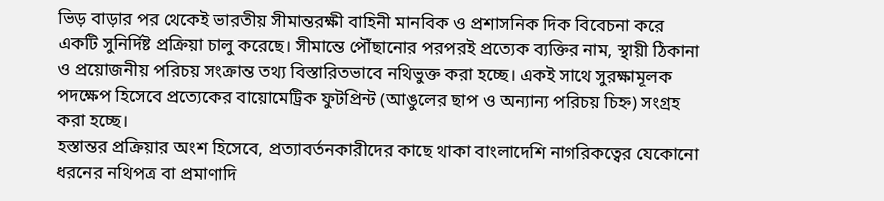ভিড় বাড়ার পর থেকেই ভারতীয় সীমান্তরক্ষী বাহিনী মানবিক ও প্রশাসনিক দিক বিবেচনা করে একটি সুনির্দিষ্ট প্রক্রিয়া চালু করেছে। সীমান্তে পৌঁছানোর পরপরই প্রত্যেক ব্যক্তির নাম, স্থায়ী ঠিকানা ও প্রয়োজনীয় পরিচয় সংক্রান্ত তথ্য বিস্তারিতভাবে নথিভুক্ত করা হচ্ছে। একই সাথে সুরক্ষামূলক পদক্ষেপ হিসেবে প্রত্যেকের বায়োমেট্রিক ফুটপ্রিন্ট (আঙুলের ছাপ ও অন্যান্য পরিচয় চিহ্ন) সংগ্রহ করা হচ্ছে।
হস্তান্তর প্রক্রিয়ার অংশ হিসেবে, প্রত্যাবর্তনকারীদের কাছে থাকা বাংলাদেশি নাগরিকত্বের যেকোনো ধরনের নথিপত্র বা প্রমাণাদি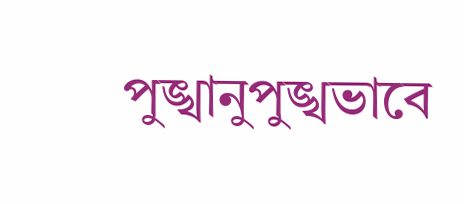পুঙ্খানুপুঙ্খভাবে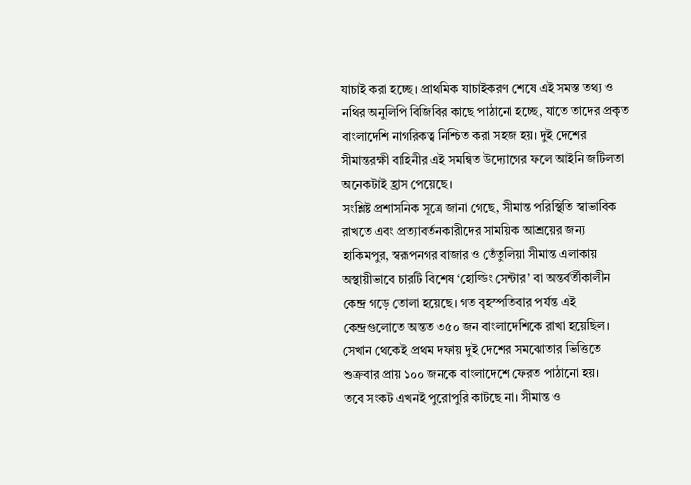যাচাই করা হচ্ছে। প্রাথমিক যাচাইকরণ শেষে এই সমস্ত তথ্য ও নথির অনুলিপি বিজিবির কাছে পাঠানো হচ্ছে, যাতে তাদের প্রকৃত বাংলাদেশি নাগরিকত্ব নিশ্চিত করা সহজ হয়। দুই দেশের সীমান্তরক্ষী বাহিনীর এই সমন্বিত উদ্যোগের ফলে আইনি জটিলতা অনেকটাই হ্রাস পেয়েছে।
সংশ্লিষ্ট প্রশাসনিক সূত্রে জানা গেছে, সীমান্ত পরিস্থিতি স্বাভাবিক রাখতে এবং প্রত্যাবর্তনকারীদের সাময়িক আশ্রয়ের জন্য হাকিমপুর, স্বরূপনগর বাজার ও তেঁতুলিয়া সীমান্ত এলাকায় অস্থায়ীভাবে চারটি বিশেষ ‘হোল্ডিং সেন্টার’ বা অন্তর্বর্তীকালীন কেন্দ্র গড়ে তোলা হয়েছে। গত বৃহস্পতিবার পর্যন্ত এই কেন্দ্রগুলোতে অন্তত ৩৫০ জন বাংলাদেশিকে রাখা হয়েছিল। সেখান থেকেই প্রথম দফায় দুই দেশের সমঝোতার ভিত্তিতে শুক্রবার প্রায় ১০০ জনকে বাংলাদেশে ফেরত পাঠানো হয়।
তবে সংকট এখনই পুরোপুরি কাটছে না। সীমান্ত ও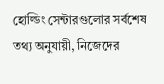হোল্ডিং সেন্টারগুলোর সর্বশেষ তথ্য অনুযায়ী, নিজেদের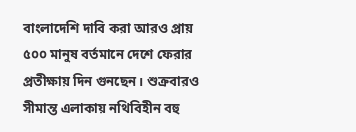বাংলাদেশি দাবি করা আরও প্রায় ৫০০ মানুষ বর্তমানে দেশে ফেরার প্রতীক্ষায় দিন গুনছেন। শুক্রবারও সীমান্ত এলাকায় নথিবিহীন বহু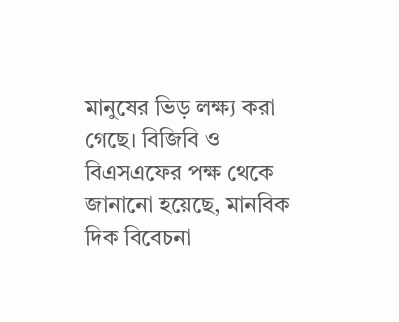মানুষের ভিড় লক্ষ্য করা গেছে। বিজিবি ও বিএসএফের পক্ষ থেকে জানানো হয়েছে, মানবিক দিক বিবেচনা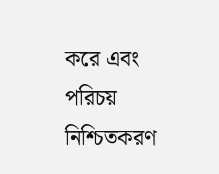করে এবং পরিচয় নিশ্চিতকরণ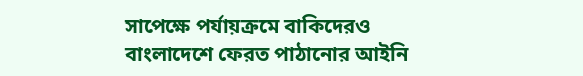সাপেক্ষে পর্যায়ক্রমে বাকিদেরও বাংলাদেশে ফেরত পাঠানোর আইনি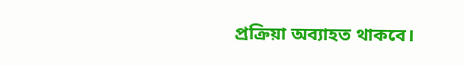প্রক্রিয়া অব্যাহত থাকবে।